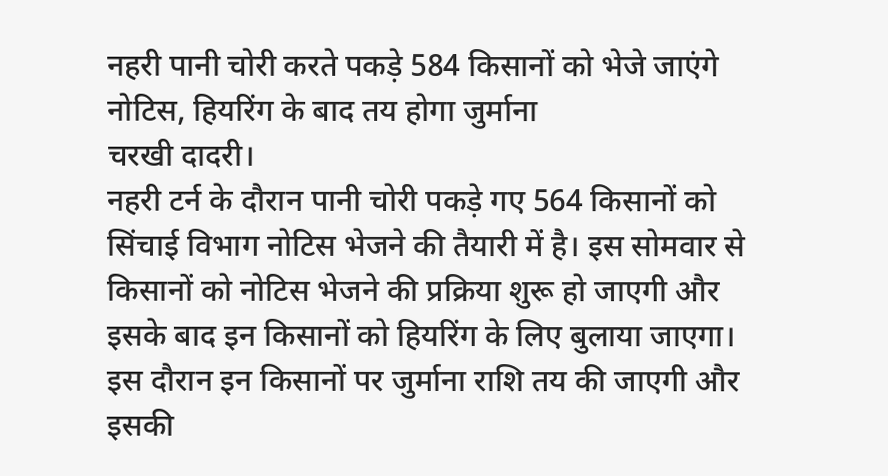नहरी पानी चोरी करते पकड़े 584 किसानों को भेजे जाएंगे नोटिस, हियरिंग के बाद तय होगा जुर्माना
चरखी दादरी।
नहरी टर्न के दौरान पानी चोरी पकड़े गए 564 किसानों को सिंचाई विभाग नोटिस भेजने की तैयारी में है। इस सोमवार से किसानों को नोटिस भेजने की प्रक्रिया शुरू हो जाएगी और इसके बाद इन किसानों को हियरिंग के लिए बुलाया जाएगा। इस दौरान इन किसानों पर जुर्माना राशि तय की जाएगी और इसकी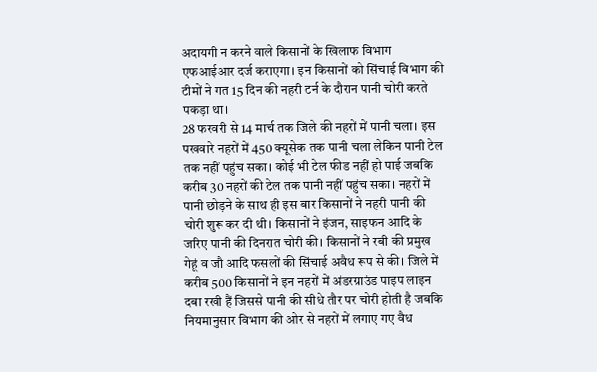अदायगी न करने वाले किसानों के खिलाफ विभाग एफआईआर दर्ज कराएगा। इन किसानों को सिंचाई विभाग की टीमों ने गत 15 दिन की नहरी टर्न के दौरान पानी चोरी करते पकड़ा था।
28 फरवरी से 14 मार्च तक जिले की नहरों में पानी चला। इस पखवारे नहरों में 450 क्यूसेक तक पानी चला लेकिन पानी टेल तक नहीं पहुंच सका। कोई भी टेल फीड नहीं हो पाई जबकि करीब 30 नहरों की टेल तक पानी नहीं पहुंच सका। नहरों में पानी छोड़ने के साथ ही इस बार किसानों ने नहरी पानी की चोरी शुरू कर दी थी। किसानों ने इंजन, साइफन आदि के जरिए पानी की दिनरात चोरी की। किसानों ने रबी की प्रमुख गेहूं व जौ आदि फसलों की सिंचाई अवैध रूप से की। जिले में करीब 500 किसानों ने इन नहरों में अंडरग्राउंड पाइप लाइन दबा रखी हैं जिससे पानी की सीधे तौर पर चोरी होती है जबकि नियमानुसार विभाग की ओर से नहरों में लगाए गए वैध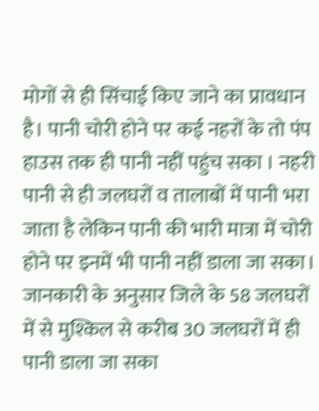मोगों से ही सिंचाई किए जाने का प्रावधान है। पानी चोरी होने पर कई नहरों के तो पंप हाउस तक ही पानी नहीं पहुंच सका । नहरी पानी से ही जलघरों व तालाबों में पानी भरा जाता है लेकिन पानी की भारी मात्रा में चोरी होने पर इनमें भी पानी नहीं डाला जा सका।
जानकारी के अनुसार जिले के 58 जलघरों में से मुश्किल से करीब 30 जलघरों में ही पानी डाला जा सका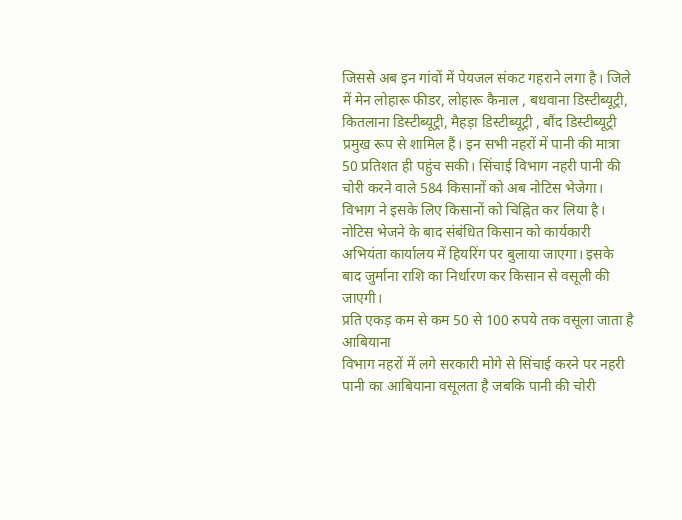जिससे अब इन गांवों में पेयजल संकट गहराने लगा है। जिले में मेन लोहारू फीडर, लोहारू कैनाल , बधवाना डिस्टीब्यूट्री, कितलाना डिस्टीब्यूट्री, मैहड़ा डिस्टीब्यूट्री , बौंद डिस्टीब्यूट्री प्रमुख रूप से शामिल हैं। इन सभी नहरों में पानी की मात्रा 50 प्रतिशत ही पहुंच सकी। सिंचाई विभाग नहरी पानी की चोरी करने वाले 584 किसानों को अब नोटिस भेजेगा। विभाग ने इसके लिए किसानों को चिह्नित कर लिया है। नोटिस भेजने के बाद संबंधित किसान को कार्यकारी अभियंता कार्यालय में हियरिंग पर बुलाया जाएगा। इसके बाद जुर्माना राशि का निर्धारण कर किसान से वसूली की जाएगी।
प्रति एकड़ कम से कम 50 से 100 रुपये तक वसूला जाता है आबियाना
विभाग नहरों में लगे सरकारी मोगे से सिंचाई करने पर नहरी पानी का आबियाना वसूलता है जबकि पानी की चोरी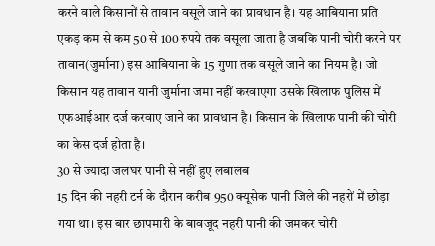करने वाले किसानों से तावान वसूले जाने का प्रावधान है। यह आबियाना प्रति एकड़ कम से कम 50 से 100 रुपये तक वसूला जाता है जबकि पानी चोरी करने पर तावान(जुर्माना) इस आबियाना के 15 गुणा तक वसूले जाने का नियम है। जो किसान यह तावान यानी जुर्माना जमा नहीं करवाएगा उसके खिलाफ पुलिस में एफआईआर दर्ज करवाए जाने का प्रावधान है। किसान के खिलाफ पानी की चोरी का केस दर्ज होता है।
30 से ज्यादा जलघर पानी से नहीं हुए लबालब
15 दिन की नहरी टर्न के दौरान करीब 950 क्यूसेक पानी जिले की नहरों में छोड़ा गया था। इस बार छापमारी के बावजूद नहरी पानी की जमकर चोरी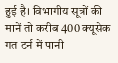हुई है। विभागीय सूत्रों की मानें तो करीब 400 क्यूसेक गत टर्न में पानी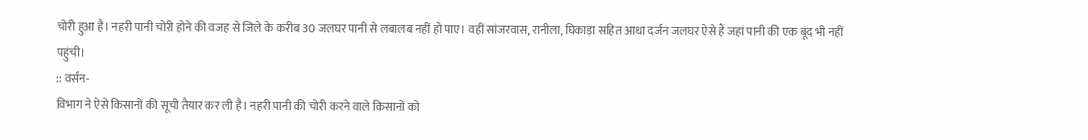चोरी हुआ है। नहरी पानी चोरी होने की वजह से जिले के करीब 30 जलघर पानी से लबालब नहीं हो पाए। वहीं सांजरवास, रानीला, घिकाड़ा सहित आधा दर्जन जलघर ऐसे हैं जहां पानी की एक बूंद भी नहीं पहुंची।
:: वर्सन-
विभाग ने ऐसे किसानों की सूची तैयार कर ली है। नहरी पानी की चोरी करने वाले किसानों को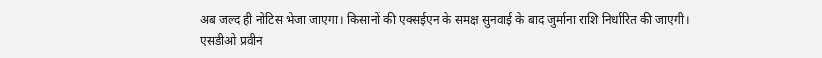अब जल्द ही नोटिस भेजा जाएगा। किसानों की एक्सईएन के समक्ष सुनवाई के बाद जुर्माना राशि निर्धारित की जाएगी।
एसडीओ प्रवीन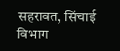सहरावत, सिंचाई विभाग